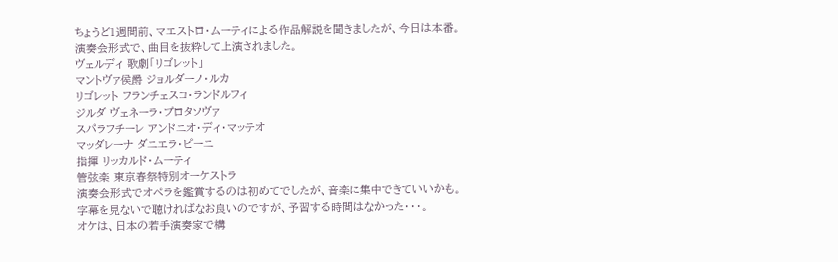ちょうど1週間前、マエストロ・ムーティによる作品解説を聞きましたが、今日は本番。
演奏会形式で、曲目を抜粋して上演されました。
ヴェルディ 歌劇「リゴレット」
マントヴァ侯爵 ジョルダーノ・ルカ
リゴレット フランチェスコ・ランドルフィ
ジルダ ヴェネーラ・プロタソヴァ
スパラフチーレ アンドニオ・ディ・マッテオ
マッダレーナ ダニエラ・ピーニ
指揮 リッカルド・ムーティ
管弦楽 東京春祭特別オーケストラ
演奏会形式でオペラを鑑賞するのは初めてでしたが、音楽に集中できていいかも。
字幕を見ないで聴ければなお良いのですが、予習する時間はなかった・・・。
オケは、日本の若手演奏家で構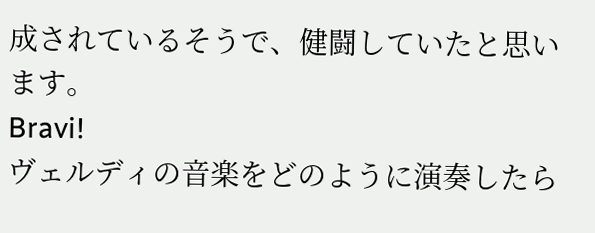成されているそうで、健闘していたと思います。
Bravi!
ヴェルディの音楽をどのように演奏したら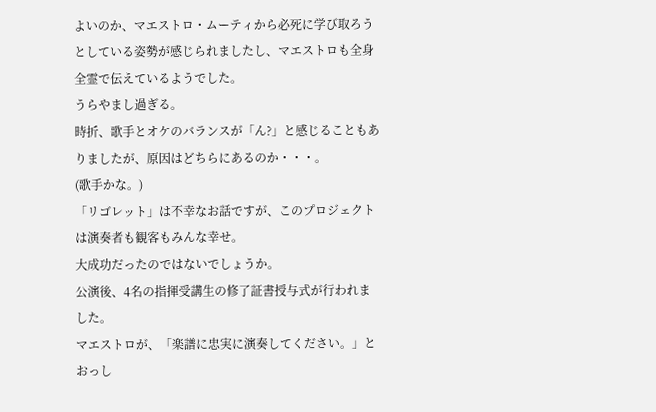よいのか、マエストロ・ムーティから必死に学び取ろうとしている姿勢が感じられましたし、マエストロも全身全霊で伝えているようでした。
うらやまし過ぎる。
時折、歌手とオケのバランスが「ん?」と感じることもありましたが、原因はどちらにあるのか・・・。
(歌手かな。)
「リゴレット」は不幸なお話ですが、このプロジェクトは演奏者も観客もみんな幸せ。
大成功だったのではないでしょうか。
公演後、4名の指揮受講生の修了証書授与式が行われました。
マエストロが、「楽譜に忠実に演奏してください。」とおっし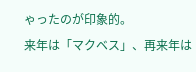ゃったのが印象的。
来年は「マクベス」、再来年は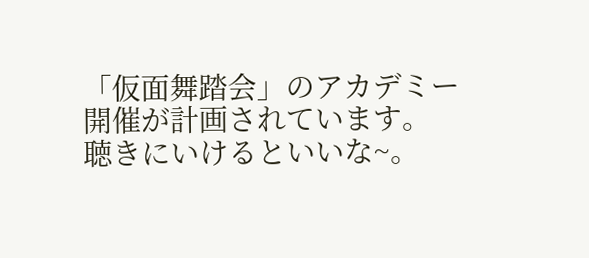「仮面舞踏会」のアカデミー開催が計画されています。
聴きにいけるといいな~。